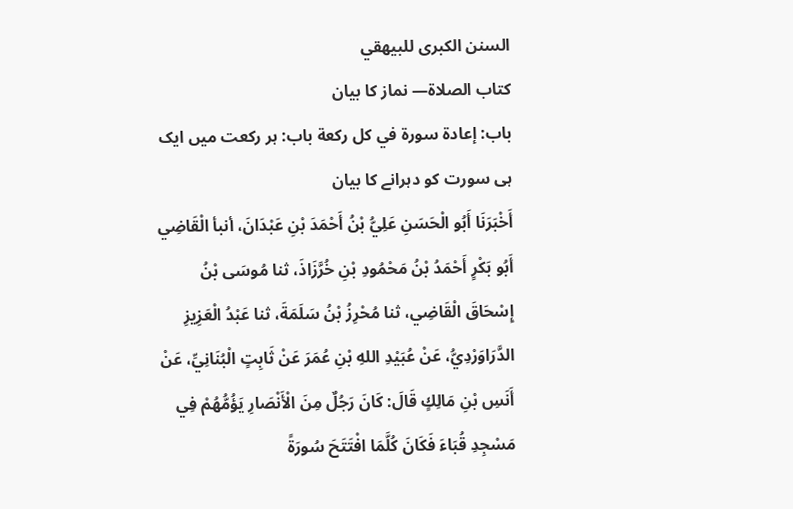السنن الكبرى للبيهقي
كتاب الصلاة— نماز کا بیان
باب: إعادة سورة في كل ركعة باب: ہر رکعت میں ایک ہی سورت کو دہرانے کا بیان
أَخْبَرَنَا أَبُو الْحَسَنِ عَلِيُّ بْنُ أَحْمَدَ بْنِ عَبْدَانَ، أنبأ الْقَاضِي أَبُو بَكْرٍ أَحْمَدُ بْنُ مَحْمُودِ بْنِ خُرَّزَاذَ، ثنا مُوسَى بْنُ إِسْحَاقَ الْقَاضِي، ثنا مُحْرِزُ بْنُ سَلَمَةَ، ثنا عَبْدُ الْعَزِيزِ الدَّرَاوَرْدِيُّ، عَنْ عُبَيْدِ اللهِ بْنِ عُمَرَ عَنْ ثَابِتٍ الْبُنَانِيِّ، عَنْ أَنَسِ بْنِ مَالِكٍ قَالَ: كَانَ رَجُلٌ مِنَ الْأَنْصَارِ يَؤُمُّهُمْ فِي مَسْجِدِ قُبَاءَ فَكَانَ كُلَّمَا افْتَتَحَ سُورَةً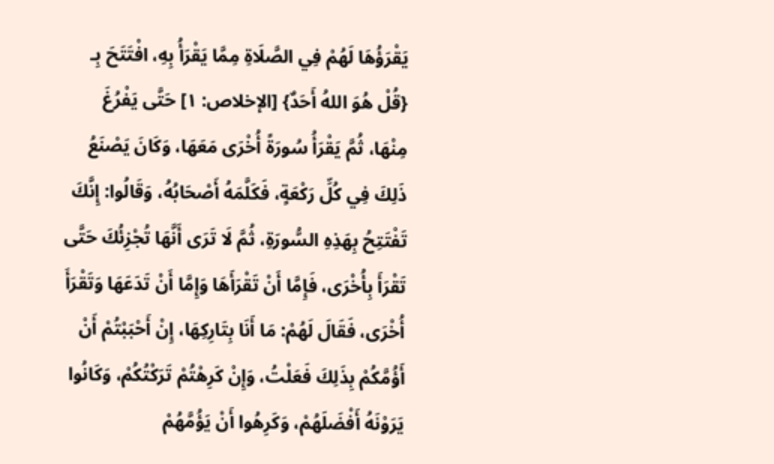يَقْرَؤُهَا لَهُمْ فِي الصَّلَاةِ مِمَّا يَقْرَأُ بِهِ، افْتَتَحَ بِـ {قُلْ هُوَ اللهُ أَحَدٌ} [الإخلاص: ١] حَتَّى يَفْرُغَ مِنْهَا، ثُمَّ يَقْرَأُ سُورَةً أُخْرَى مَعَهَا، وَكَانَ يَصْنَعُ ذَلِكَ فِي كُلِّ رَكْعَةٍ، فَكَلَّمَهُ أَصْحَابُهُ، وَقَالُوا: إِنَّكَ تَفْتَتِحُ بِهَذِهِ السُّورَةِ، ثُمَّ لَا تَرَى أَنَّهَا تُجْزِئُكَ حَتَّى تَقْرَأَ بِأُخْرَى، فَإِمَّا أَنْ تَقْرَأَهَا وَإِمَّا أَنْ تَدَعَهَا وَتَقْرَأَ أُخْرَى، فَقَالَ لَهُمْ: مَا أَنَا بِتَارِكِهَا، إِنْ أَحْبَبْتُمْ أَنْ أَؤُمَّكُمْ بِذَلِكَ فَعَلْتُ، وَإِنْ كَرِهْتُمْ تَرَكْتُكُمْ، وَكَانُوا يَرَوْنَهُ أَفْضَلَهُمْ، وَكَرِهُوا أَنْ يَؤُمَّهُمْ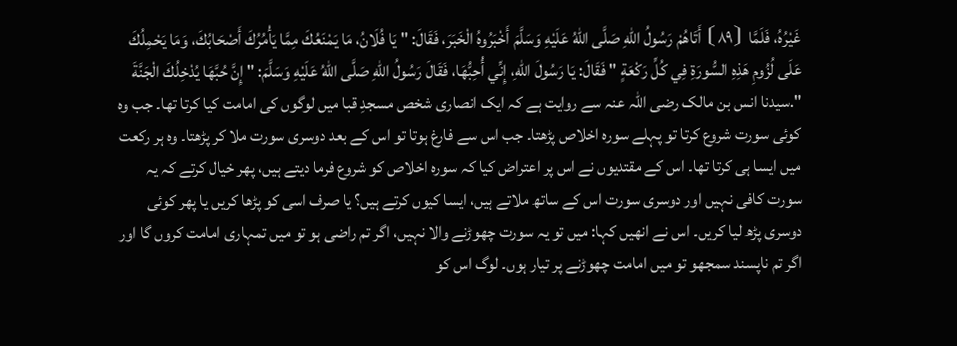غَيْرُهُ، فَلَمَّا ⦗٨٩⦘ أَتَاهُمْ رَسُولُ اللهِ صَلَّى اللهُ عَلَيْهِ وَسَلَّمَ أَخْبَرُوهُ الْخَبَرَ، فَقَالَ: " يَا فُلَانُ، مَا يَمْنَعُكَ مِمَّا يَأْمُرُكَ أَصْحَابُكَ، وَمَا يَحْمِلُكَ عَلَى لُزُومِ هَذِهِ السُّورَةِ فِي كُلِّ رَكْعَةٍ " فَقَالَ: يَا رَسُولَ اللهِ، إِنِّي أُحِبُّهَا، فَقَالَ رَسُولُ اللهِ صَلَّى اللهُ عَلَيْهِ وَسَلَّمَ: " إِنَّ حُبَّهَا يُدْخِلُكَ الْجَنَّةَ ".سیدنا انس بن مالک رضی اللہ عنہ سے روایت ہے کہ ایک انصاری شخص مسجدِ قبا میں لوگوں کی امامت کیا کرتا تھا۔ جب وہ کوئی سورت شروع کرتا تو پہلے سورہ اخلاص پڑھتا۔ جب اس سے فارغ ہوتا تو اس کے بعد دوسری سورت ملا کر پڑھتا۔ وہ ہر رکعت میں ایسا ہی کرتا تھا۔ اس کے مقتدیوں نے اس پر اعتراض کیا کہ سورہ اخلاص کو شروع فرما دیتے ہیں، پھر خیال کرتے کہ یہ سورت کافی نہیں اور دوسری سورت اس کے ساتھ ملاتے ہیں، ایسا کیوں کرتے ہیں؟ یا صرف اسی کو پڑھا کریں یا پھر کوئی دوسری پڑھ لیا کریں۔ اس نے انھیں کہا: میں تو یہ سورت چھوڑنے والا نہیں، اگر تم راضی ہو تو میں تمہاری امامت کروں گا اور اگر تم ناپسند سمجھو تو میں امامت چھوڑنے پر تیار ہوں۔ لوگ اس کو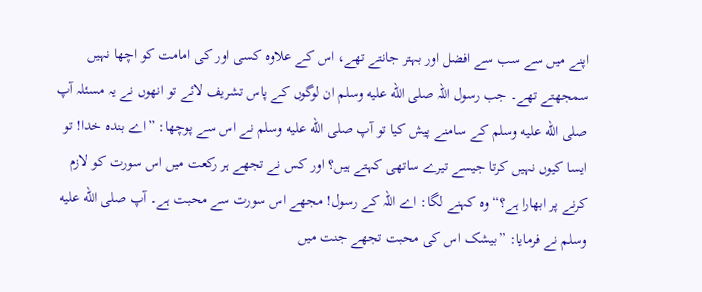اپنے میں سے سب سے افضل اور بہتر جانتے تھے، اس کے علاوہ کسی اور کی امامت کو اچھا نہیں سمجھتے تھے۔ جب رسول اللہ صلى الله عليه وسلم ان لوگوں کے پاس تشریف لائے تو انھوں نے یہ مسئلہ آپ صلى الله عليه وسلم کے سامنے پیش کیا تو آپ صلى الله عليه وسلم نے اس سے پوچھا: ”اے بندہ خدا! تو ایسا کیوں نہیں کرتا جیسے تیرے ساتھی کہتے ہیں؟ اور کس نے تجھے ہر رکعت میں اس سورت کو لازم کرنے پر ابھارا ہے؟“ وہ کہنے لگا: اے اللہ کے رسول! مجھے اس سورت سے محبت ہے۔ آپ صلى الله عليه وسلم نے فرمایا: ”بیشک اس کی محبت تجھے جنت میں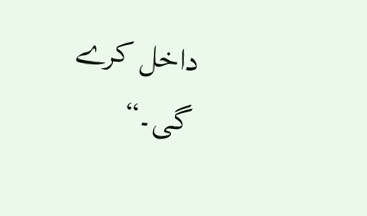داخل کرے گی۔“